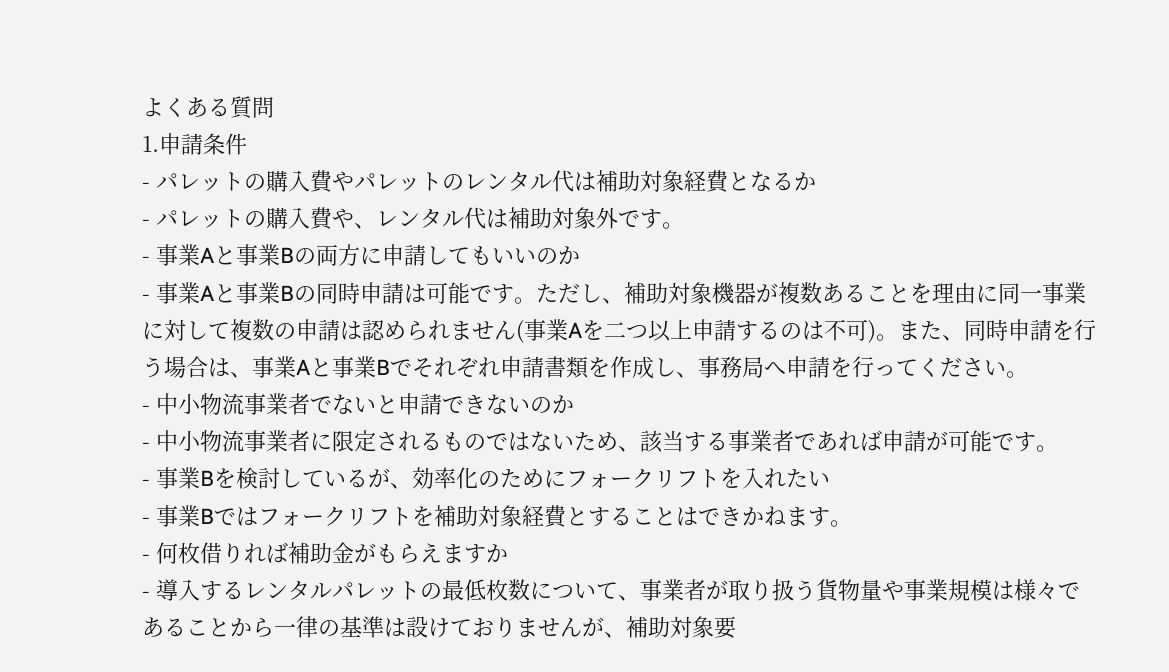よくある質問
1.申請条件
- パレットの購入費やパレットのレンタル代は補助対象経費となるか
- パレットの購入費や、レンタル代は補助対象外です。
- 事業Aと事業Bの両方に申請してもいいのか
- 事業Aと事業Bの同時申請は可能です。ただし、補助対象機器が複数あることを理由に同一事業に対して複数の申請は認められません(事業Aを二つ以上申請するのは不可)。また、同時申請を行う場合は、事業Aと事業Bでそれぞれ申請書類を作成し、事務局へ申請を行ってください。
- 中小物流事業者でないと申請できないのか
- 中小物流事業者に限定されるものではないため、該当する事業者であれば申請が可能です。
- 事業Bを検討しているが、効率化のためにフォークリフトを入れたい
- 事業Bではフォークリフトを補助対象経費とすることはできかねます。
- 何枚借りれば補助金がもらえますか
- 導入するレンタルパレットの最低枚数について、事業者が取り扱う貨物量や事業規模は様々であることから一律の基準は設けておりませんが、補助対象要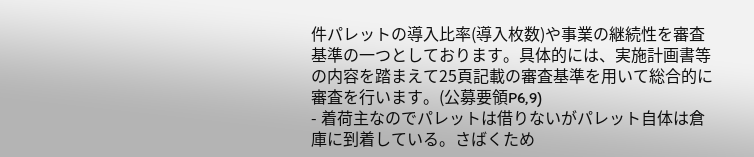件パレットの導入比率(導入枚数)や事業の継続性を審査基準の一つとしております。具体的には、実施計画書等の内容を踏まえて25頁記載の審査基準を用いて総合的に審査を行います。(公募要領P6,9)
- 着荷主なのでパレットは借りないがパレット自体は倉庫に到着している。さばくため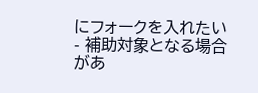にフォークを入れたい
- 補助対象となる場合があ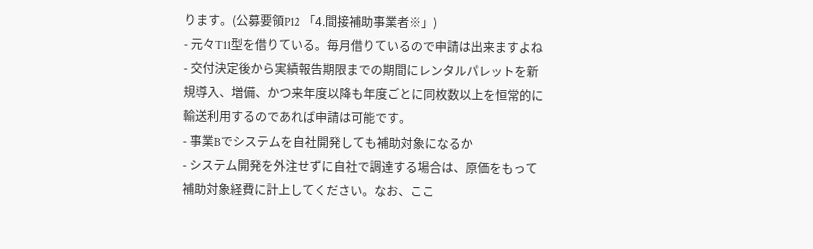ります。(公募要領P12 「4.間接補助事業者※」)
- 元々T11型を借りている。毎月借りているので申請は出来ますよね
- 交付決定後から実績報告期限までの期間にレンタルパレットを新規導入、増備、かつ来年度以降も年度ごとに同枚数以上を恒常的に輸送利用するのであれば申請は可能です。
- 事業Bでシステムを自社開発しても補助対象になるか
- システム開発を外注せずに自社で調達する場合は、原価をもって補助対象経費に計上してください。なお、ここ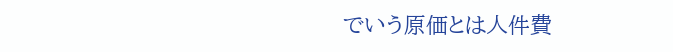でいう原価とは人件費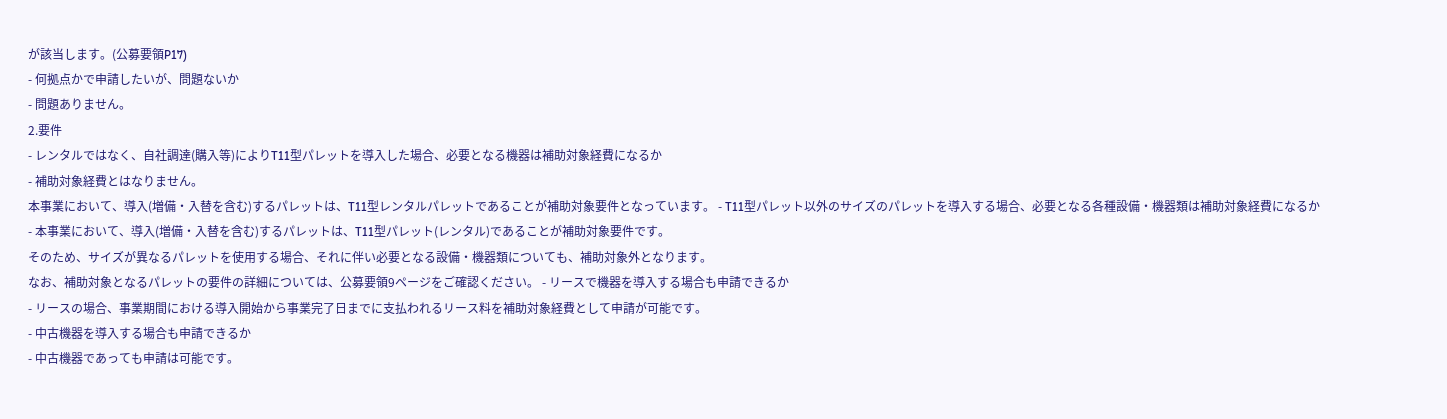が該当します。(公募要領P17)
- 何拠点かで申請したいが、問題ないか
- 問題ありません。
2.要件
- レンタルではなく、自社調達(購入等)によりT11型パレットを導入した場合、必要となる機器は補助対象経費になるか
- 補助対象経費とはなりません。
本事業において、導入(増備・入替を含む)するパレットは、T11型レンタルパレットであることが補助対象要件となっています。 - T11型パレット以外のサイズのパレットを導入する場合、必要となる各種設備・機器類は補助対象経費になるか
- 本事業において、導入(増備・入替を含む)するパレットは、T11型パレット(レンタル)であることが補助対象要件です。
そのため、サイズが異なるパレットを使用する場合、それに伴い必要となる設備・機器類についても、補助対象外となります。
なお、補助対象となるパレットの要件の詳細については、公募要領9ページをご確認ください。 - リースで機器を導入する場合も申請できるか
- リースの場合、事業期間における導入開始から事業完了日までに支払われるリース料を補助対象経費として申請が可能です。
- 中古機器を導入する場合も申請できるか
- 中古機器であっても申請は可能です。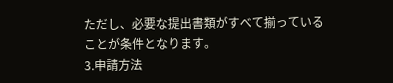ただし、必要な提出書類がすべて揃っていることが条件となります。
3.申請方法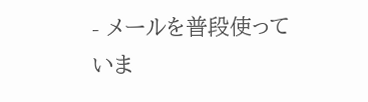- メールを普段使っていま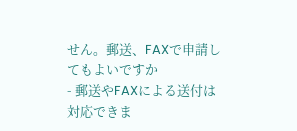せん。郵送、FAXで申請してもよいですか
- 郵送やFAXによる送付は対応できま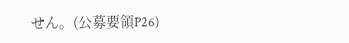せん。(公募要領P26)